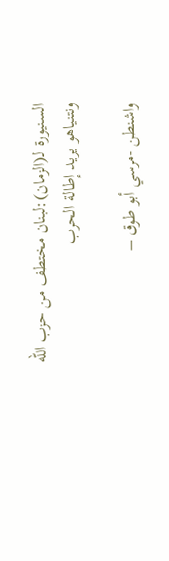السنيورة لـ(الزمان):لبنان مختطف من حزب الله ونتنياهو يريد إطالة الحرب

واشنطن -مرسي أبو طوق –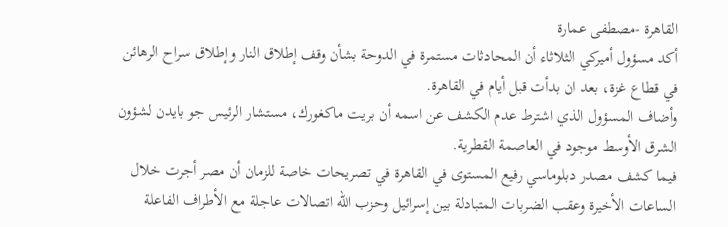القاهرة -مصطفى عمارة
أكد مسؤول أميركي الثلاثاء أن المحادثات مستمرة في الدوحة بشأن وقف إطلاق النار وإطلاق سراح الرهائن في قطاع غزة، بعد ان بدأت قبل أيام في القاهرة.
وأضاف المسؤول الذي اشترط عدم الكشف عن اسمه أن بريت ماكغورك، مستشار الرئيس جو بايدن لشؤون الشرق الأوسط موجود في العاصمة القطرية.
فيما كشف مصدر دبلوماسي رفيع المستوى في القاهرة في تصريحات خاصة للزمان أن مصر أجرت خلال الساعات الأخيرة وعقب الضربات المتبادلة بين إسرائيل وحزب الله اتصالات عاجلة مع الأطراف الفاعلة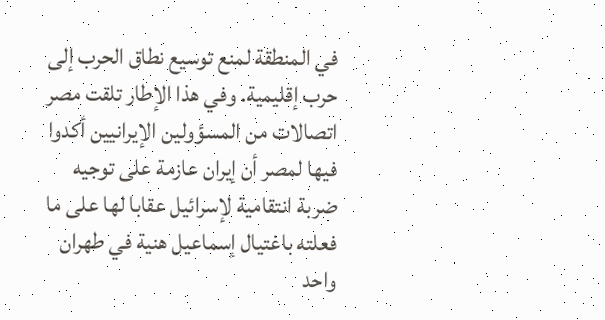في المنطقة لمنع توسيع نطاق الحرب إلى حرب إقليمية. وفي هذا الإطار تلقت مصر اتصالات من المسؤولين الإيرانيين أكدوا فيها لمصر أن إيران عازمة على توجيه ضربة انتقامية لإسرائيل عقابا لها على ما فعلته باغتيال إسماعيل هنية في طهران واحد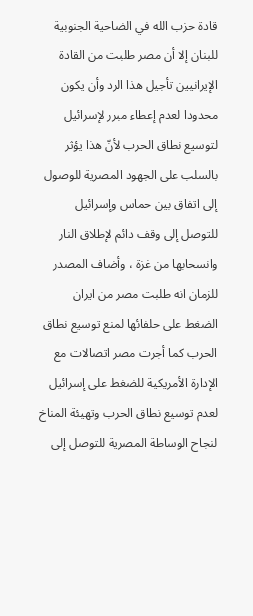قادة حزب الله في الضاحية الجنوبية للبنان إلا أن مصر طلبت من القادة الإيرانيين تأجيل هذا الرد وأن يكون محدودا لعدم إعطاء مبرر لإسرائيل لتوسيع نطاق الحرب لأنّ هذا يؤثر بالسلب على الجهود المصرية للوصول إلى اتفاق بين حماس وإسرائيل للتوصل إلى وقف دائم لإطلاق النار وانسحابها من غزة ، وأضاف المصدر للزمان انه طلبت مصر من ايران الضغط على حلفائها لمنع توسيع نطاق الحرب كما أجرت مصر اتصالات مع الإدارة الأمريكية للضغط على إسرائيل لعدم توسيع نطاق الحرب وتهيئة المناخ لنجاح الوساطة المصرية للتوصل إلى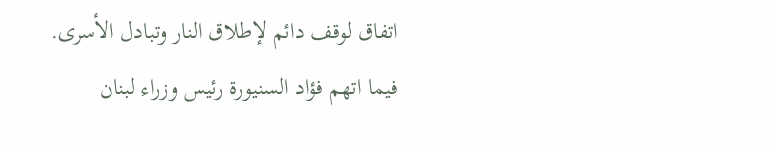اتفاق لوقف دائم لإطلاق النار وتبادل الأسرى.
فيما اتهم فؤاد السنيورة رئيس وزراء لبنان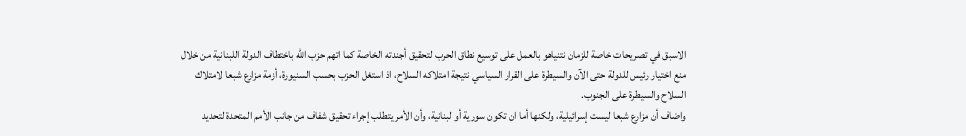الاسبق في تصريحات خاصة للزمان نتنياهو بالعمل على توسيع نطاق الحرب لتحقيق أجندته الخاصة كما اتهم حزب الله باختطاف الدولة اللبنانية من خلال منع اختيار رئيس للدولة حتى الآن والسيطرة على القرار السياسي نتيجة امتلاكه السلاح، اذ استغل الحزب بحسب السنيورة، أزمة مزارع شبعا لامتلاك السلاح والسيطرة على الجنوب.
واضاف أن مزارع شبعا ليست إسرائيلية، ولكنها أما ان تكون سورية أو لبنانية، وأن الأمر يتطلب إجراء تحقيق شفاف من جانب الأمم المتحدة لتحديد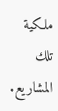ملكية تلك المشاريع.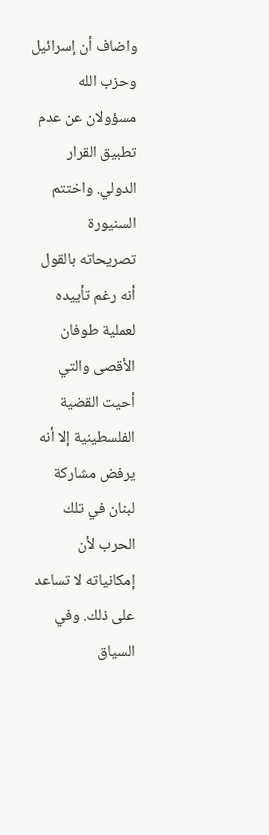واضاف أن إسرائيل وحزب الله مسؤولان عن عدم تطبيق القرار الدولي. واختتم السنيورة تصريحاته بالقول أنه رغم تأييده لعملية طوفان الأقصى والتي أحيت القضية الفلسطينية إلا أنه يرفض مشاركة لبنان في تلك الحرب لأن إمكانياته لا تساعد على ذلك. وفي السياق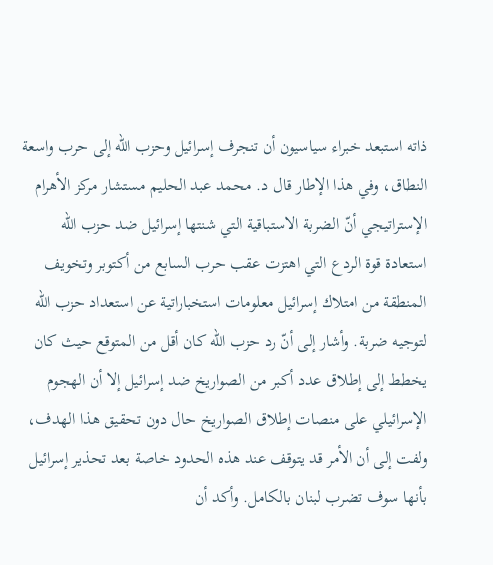ذاته استبعد خبراء سياسيون أن تنجرف إسرائيل وحزب الله إلى حرب واسعة النطاق، وفي هذا الإطار قال د. محمد عبد الحليم مستشار مركز الأهرام الإستراتيجي أنّ الضربة الاستباقية التي شنتها إسرائيل ضد حزب الله استعادة قوة الردع التي اهتزت عقب حرب السابع من أكتوبر وتخويف المنطقة من امتلاك إسرائيل معلومات استخباراتية عن استعداد حزب الله لتوجيه ضربة. وأشار إلى أنّ رد حزب الله كان أقل من المتوقع حيث كان يخطط إلى إطلاق عدد أكبر من الصواريخ ضد إسرائيل إلا أن الهجوم الإسرائيلي على منصات إطلاق الصواريخ حال دون تحقيق هذا الهدف، ولفت إلى أن الأمر قد يتوقف عند هذه الحدود خاصة بعد تحذير إسرائيل بأنها سوف تضرب لبنان بالكامل. وأكد أن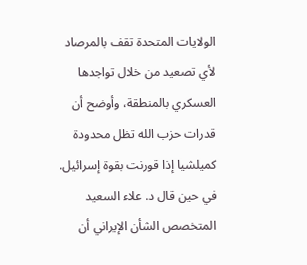الولايات المتحدة تقف بالمرصاد لأي تصعيد من خلال تواجدها العسكري بالمنطقة، وأوضح أن قدرات حزب الله تظل محدودة كميلشيا إذا قورنت بقوة إسرائيل. في حين قال د. علاء السعيد المتخصص الشأن الإيراني أن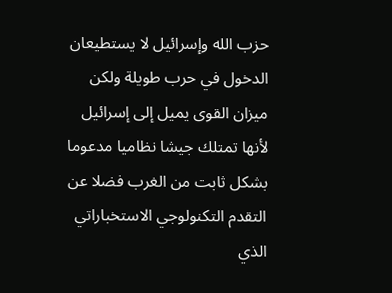حزب الله وإسرائيل لا يستطيعان الدخول في حرب طويلة ولكن ميزان القوى يميل إلى إسرائيل لأنها تمتلك جيشا نظاميا مدعوما بشكل ثابت من الغرب فضلا عن التقدم التكنولوجي الاستخباراتي الذي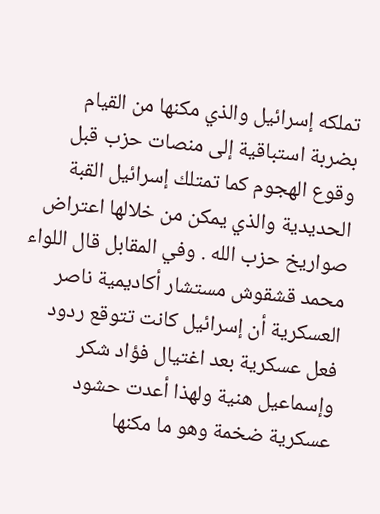تملكه إسرائيل والذي مكنها من القيام بضربة استباقية إلى منصات حزب قبل وقوع الهجوم كما تمتلك إسرائيل القبة الحديدية والذي يمكن من خلالها اعتراض صواريخ حزب الله . وفي المقابل قال اللواء محمد قشقوش مستشار أكاديمية ناصر العسكرية أن إسرائيل كانت تتوقع ردود فعل عسكرية بعد اغتيال فؤاد شكر وإسماعيل هنية ولهذا أعدت حشود عسكرية ضخمة وهو ما مكنها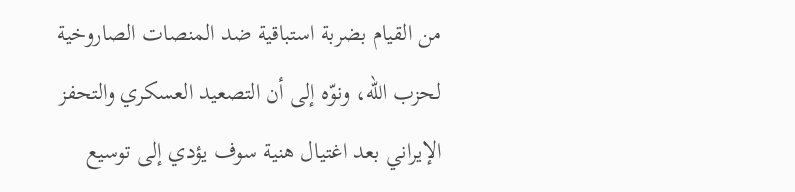من القيام بضربة استباقية ضد المنصات الصاروخية لحزب الله، ونوّه إلى أن التصعيد العسكري والتحفز الإيراني بعد اغتيال هنية سوف يؤدي إلى توسيع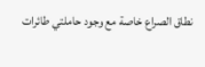نطاق الصراع خاصة مع وجود حاملتي طائرات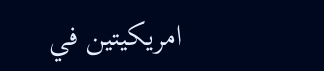امريكيتين في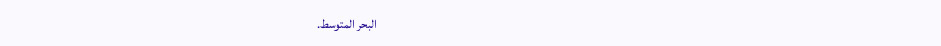البحر المتوسط.